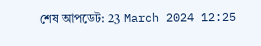শেষ আপডেট: 23 March 2024 12:25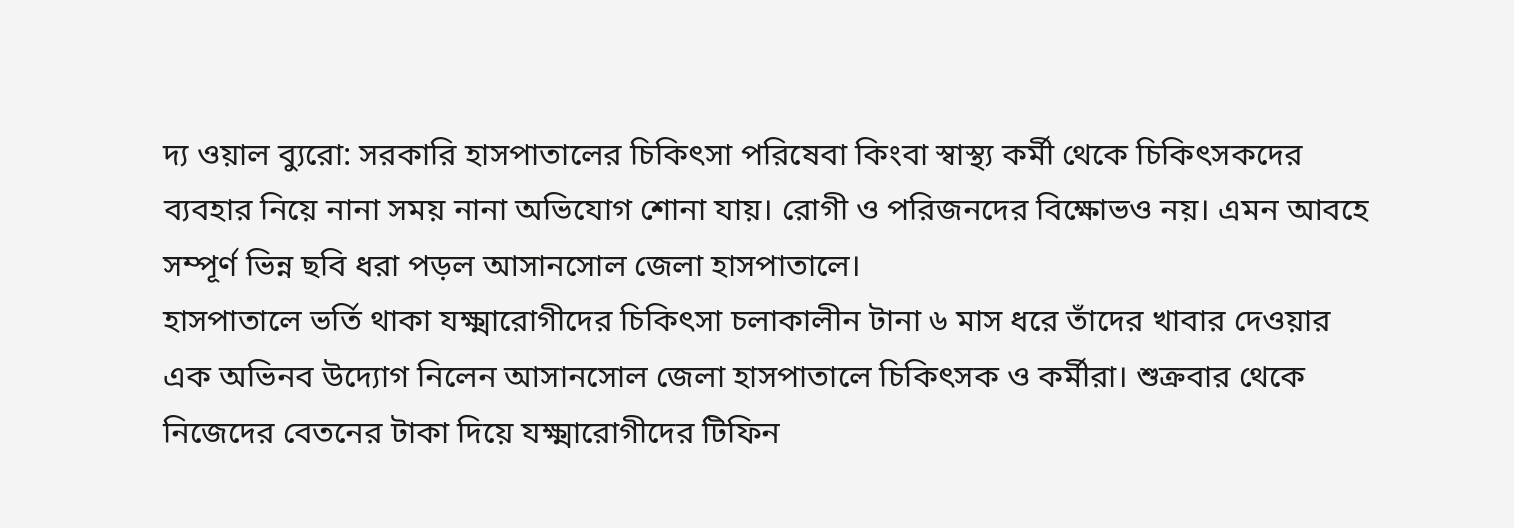দ্য ওয়াল ব্যুরো: সরকারি হাসপাতালের চিকিৎসা পরিষেবা কিংবা স্বাস্থ্য কর্মী থেকে চিকিৎসকদের ব্যবহার নিয়ে নানা সময় নানা অভিযোগ শোনা যায়। রোগী ও পরিজনদের বিক্ষোভও নয়। এমন আবহে সম্পূর্ণ ভিন্ন ছবি ধরা পড়ল আসানসোল জেলা হাসপাতালে।
হাসপাতালে ভর্তি থাকা যক্ষ্মারোগীদের চিকিৎসা চলাকালীন টানা ৬ মাস ধরে তাঁদের খাবার দেওয়ার এক অভিনব উদ্যোগ নিলেন আসানসোল জেলা হাসপাতালে চিকিৎসক ও কর্মীরা। শুক্রবার থেকে নিজেদের বেতনের টাকা দিয়ে যক্ষ্মারোগীদের টিফিন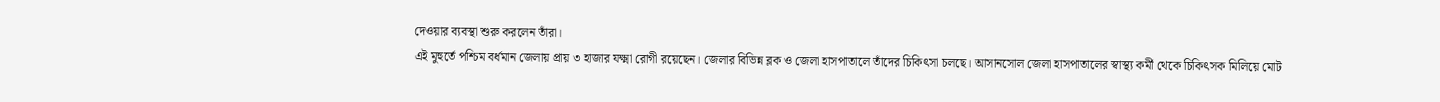দেওয়ার ব্যবস্থা শুরু করলেন তাঁরা।
এই মুহুর্তে পশ্চিম বর্ধমান জেলায় প্রায় ৩ হাজার যক্ষ্মা রোগী রয়েছেন। জেলার বিভিন্ন ব্লক ও জেলা হাসপাতালে তাঁদের চিকিৎসা চলছে। আসানসোল জেলা হাসপাতালের স্বাস্থ্য কর্মী থেকে চিকিৎসক মিলিয়ে মোট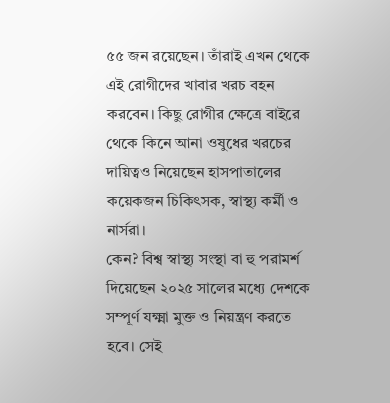৫৫ জন রয়েছেন। তাঁরাই এখন থেকে এই রোগীদের খাবার খরচ বহন করবেন। কিছু রোগীর ক্ষেত্রে বাইরে থেকে কিনে আনা ওষুধের খরচের দায়িত্বও নিয়েছেন হাসপাতালের কয়েকজন চিকিৎসক, স্বাস্থ্য কর্মী ও নার্সরা।
কেন? বিশ্ব স্বাস্থ্য সংস্থা বা হু পরামর্শ দিয়েছেন ২০২৫ সালের মধ্যে দেশকে সম্পূর্ণ যক্ষ্মা মুক্ত ও নিয়ন্ত্রণ করতে হবে। সেই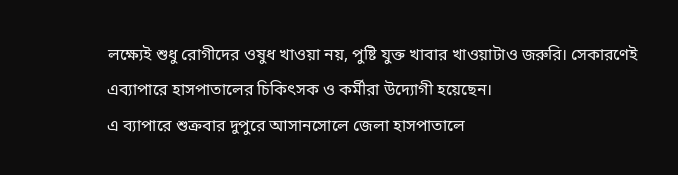লক্ষ্যেই শুধু রোগীদের ওষুধ খাওয়া নয়, পুষ্টি যুক্ত খাবার খাওয়াটাও জরুরি। সেকারণেই এব্যাপারে হাসপাতালের চিকিৎসক ও কর্মীরা উদ্যোগী হয়েছেন।
এ ব্যাপারে শুক্রবার দুপুরে আসানসোলে জেলা হাসপাতালে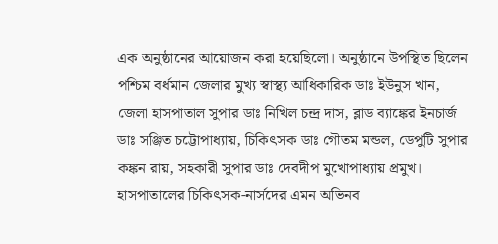এক অনুষ্ঠানের আয়োজন করা হয়েছিলো। অনুষ্ঠানে উপস্থিত ছিলেন পশ্চিম বর্ধমান জেলার মুখ্য স্বাস্থ্য আধিকারিক ডাঃ ইউনুস খান, জেলা হাসপাতাল সুপার ডাঃ নিখিল চন্দ্র দাস, ব্লাড ব্যাঙ্কের ইনচার্জ ডাঃ সঞ্জিত চট্টোপাধ্যায়, চিকিৎসক ডাঃ গৌতম মন্ডল, ডেপুটি সুপার কঙ্কন রায়, সহকারী সুপার ডাঃ দেবদীপ মুখোপাধ্যায় প্রমুখ।
হাসপাতালের চিকিৎসক-নার্সদের এমন অভিনব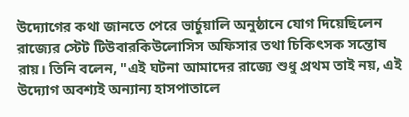উদ্যোগের কথা জানতে পেরে ভার্চুয়ালি অনুষ্ঠানে যোগ দিয়েছিলেন রাজ্যের স্টেট টিউবারকিউলোসিস অফিসার তথা চিকিৎসক সন্তোষ রায়। তিনি বলেন, "এই ঘটনা আমাদের রাজ্যে শুধু প্রথম তাই নয়, এই উদ্যোগ অবশ্যই অন্যান্য হাসপাতালে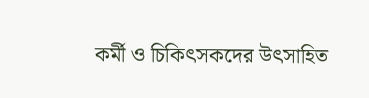কর্মী ও চিকিৎসকদের উৎসাহিত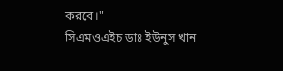করবে।"
সিএমওএইচ ডাঃ ইউনুস খান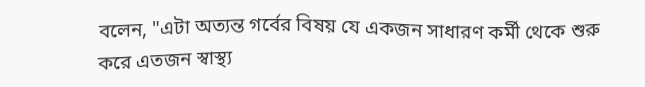বলেন, "এটা অত্যন্ত গর্বের বিষয় যে একজন সাধারণ কর্মী থেকে শুরু করে এতজন স্বাস্থ্য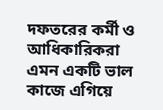দফতরের কর্মী ও আধিকারিকরা এমন একটি ভাল কাজে এগিয়ে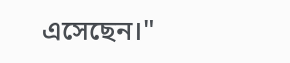এসেছেন।"